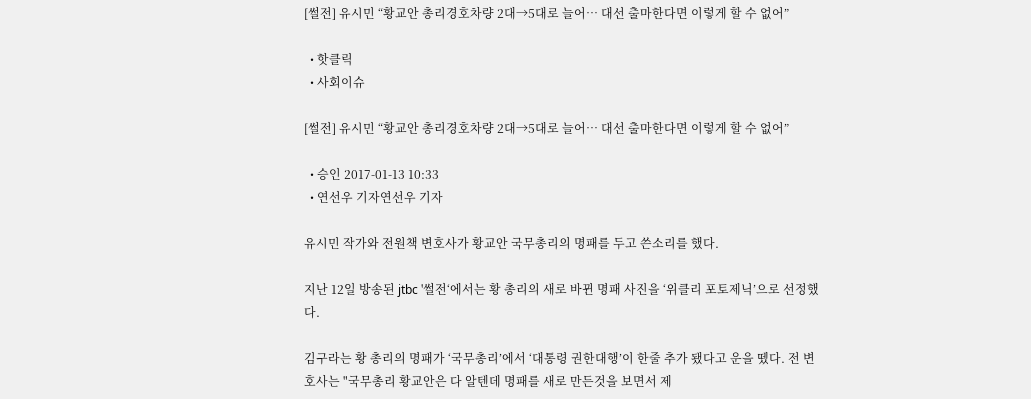[썰전] 유시민 “황교안 총리경호차량 2대→5대로 늘어… 대선 출마한다면 이렇게 할 수 없어”

  • 핫클릭
  • 사회이슈

[썰전] 유시민 “황교안 총리경호차량 2대→5대로 늘어… 대선 출마한다면 이렇게 할 수 없어”

  • 승인 2017-01-13 10:33
  • 연선우 기자연선우 기자

유시민 작가와 전원책 변호사가 황교안 국무총리의 명패를 두고 쓴소리를 했다.

지난 12일 방송된 jtbc '썰전‘에서는 황 총리의 새로 바뀐 명패 사진을 ‘위클리 포토제닉’으로 선정했다.

김구라는 황 총리의 명패가 ‘국무총리’에서 ‘대통령 권한대행’이 한줄 추가 됐다고 운을 뗐다. 전 변호사는 "국무총리 황교안은 다 알텐데 명패를 새로 만든것을 보면서 제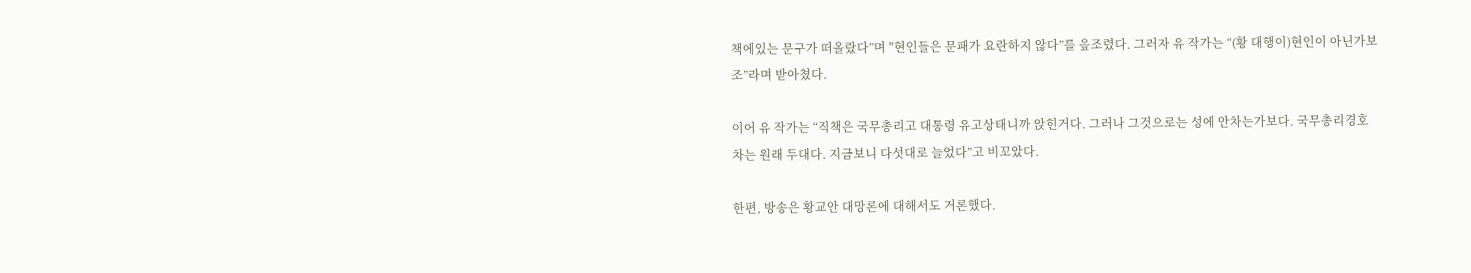책에있는 문구가 떠올랐다”며 "현인들은 문패가 요란하지 않다”를 읖조렸다. 그러자 유 작가는 “(황 대행이)현인이 아닌가보조”라며 받아쳤다.

이어 유 작가는 “직책은 국무총리고 대통령 유고상태니까 앉힌거다. 그러나 그것으로는 성에 안차는가보다. 국무총리경호차는 원래 두대다. 지금보니 다섯대로 늘었다”고 비꼬았다.

한편, 방송은 황교안 대망론에 대해서도 거론했다.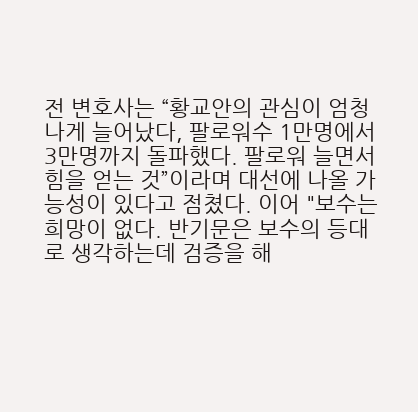전 변호사는 “황교안의 관심이 엄청나게 늘어났다, 팔로워수 1만명에서 3만명까지 돌파했다. 팔로워 늘면서 힘을 얻는 것”이라며 대선에 나올 가능성이 있다고 점쳤다. 이어 "보수는 희망이 없다. 반기문은 보수의 등대로 생각하는데 검증을 해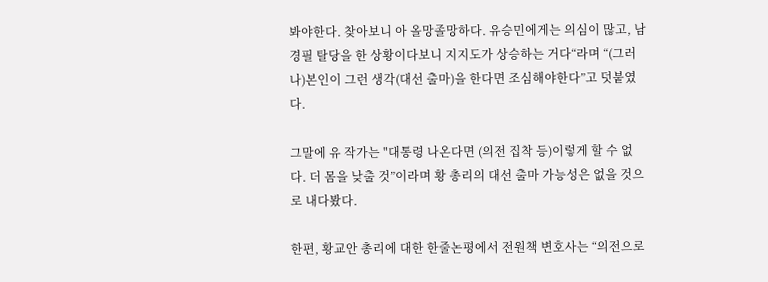봐야한다. 찾아보니 아 올망졸망하다. 유승민에게는 의심이 많고, 남경필 탈당을 한 상황이다보니 지지도가 상승하는 거다“라며 “(그러나)본인이 그런 생각(대선 출마)을 한다면 조심해야한다”고 덧붙였다.

그말에 유 작가는 "대통령 나온다면 (의전 집착 등)이렇게 할 수 없다. 더 몸을 낮출 것”이라며 황 총리의 대선 출마 가능성은 없을 것으로 내다봤다.

한편, 황교안 총리에 대한 한줄논평에서 전원책 변호사는 “의전으로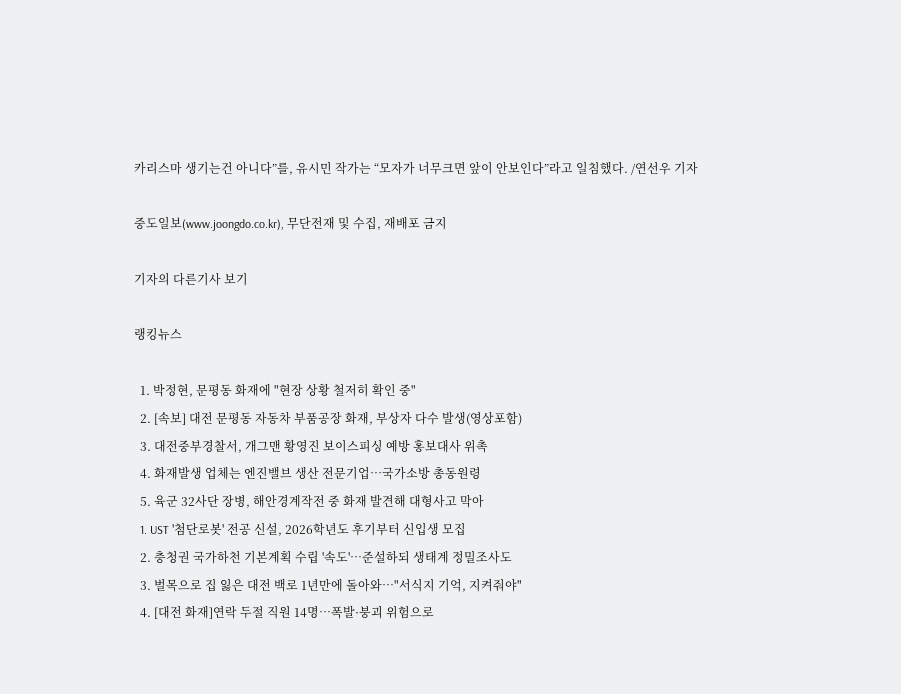카리스마 생기는건 아니다”를, 유시민 작가는 “모자가 너무크면 앞이 안보인다”라고 일침했다. /연선우 기자

중도일보(www.joongdo.co.kr), 무단전재 및 수집, 재배포 금지

기자의 다른기사 보기

랭킹뉴스

  1. 박정현, 문평동 화재에 "현장 상황 철저히 확인 중"
  2. [속보] 대전 문평동 자동차 부품공장 화재, 부상자 다수 발생(영상포함)
  3. 대전중부경찰서, 개그맨 황영진 보이스피싱 예방 홍보대사 위촉
  4. 화재발생 업체는 엔진밸브 생산 전문기업…국가소방 총동원령
  5. 육군 32사단 장병, 해안경계작전 중 화재 발견해 대형사고 막아
  1. UST '첨단로봇' 전공 신설, 2026학년도 후기부터 신입생 모집
  2. 충청권 국가하천 기본계획 수립 '속도'…준설하되 생태계 정밀조사도
  3. 벌목으로 집 잃은 대전 백로 1년만에 돌아와…"서식지 기억, 지켜줘야"
  4. [대전 화재]연락 두절 직원 14명…폭발·붕괴 위험으로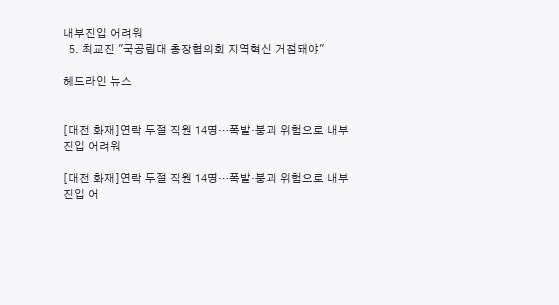내부진입 어려워
  5. 최교진 "국공립대 총장협의회 지역혁신 거점돼야"

헤드라인 뉴스


[대전 화재]연락 두절 직원 14명…폭발·붕괴 위험으로 내부진입 어려워

[대전 화재]연락 두절 직원 14명…폭발·붕괴 위험으로 내부진입 어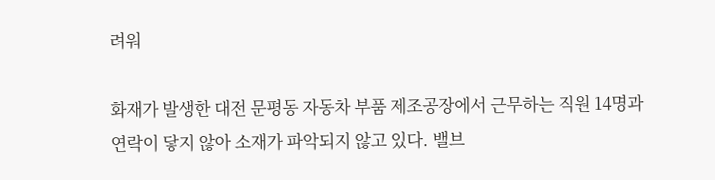려워

화재가 발생한 대전 문평동 자동차 부품 제조공장에서 근무하는 직원 14명과 연락이 닿지 않아 소재가 파악되지 않고 있다. 밸브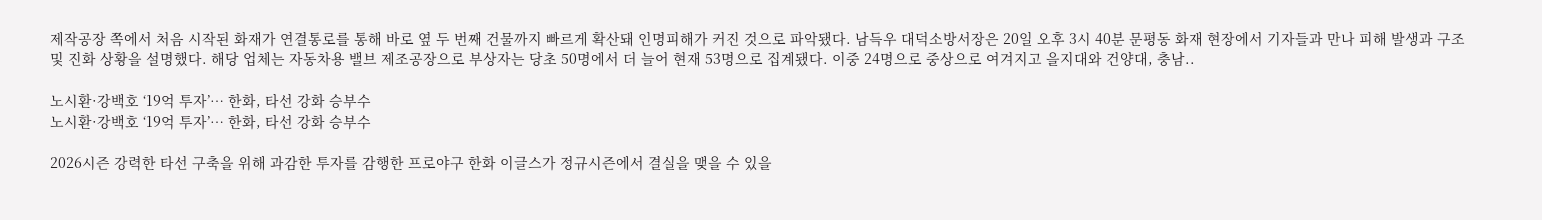제작공장 쪽에서 처음 시작된 화재가 연결통로를 통해 바로 옆 두 번째 건물까지 빠르게 확산돼 인명피해가 커진 것으로 파악됐다. 남득우 대덕소방서장은 20일 오후 3시 40분 문평동 화재 현장에서 기자들과 만나 피해 발생과 구조 및 진화 상황을 설명했다. 해당 업체는 자동차용 밸브 제조공장으로 부상자는 당초 50명에서 더 늘어 현재 53명으로 집계됐다. 이중 24명으로 중상으로 여겨지고 을지대와 건양대, 충남..

노시환·강백호 ‘19억 투자’… 한화, 타선 강화 승부수
노시환·강백호 ‘19억 투자’… 한화, 타선 강화 승부수

2026시즌 강력한 타선 구축을 위해 과감한 투자를 감행한 프로야구 한화 이글스가 정규시즌에서 결실을 맺을 수 있을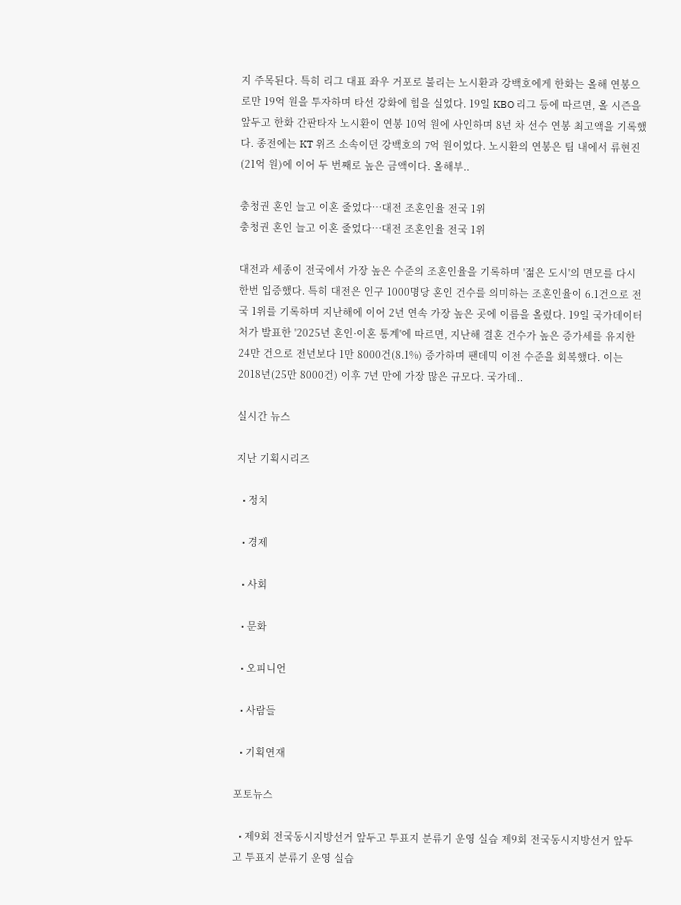지 주목된다. 특히 리그 대표 좌우 거포로 불리는 노시환과 강백호에게 한화는 올해 연봉으로만 19억 원을 투자하며 타선 강화에 힘을 실었다. 19일 KBO 리그 등에 따르면, 올 시즌을 앞두고 한화 간판타자 노시환이 연봉 10억 원에 사인하며 8년 차 선수 연봉 최고액을 기록했다. 종전에는 KT 위즈 소속이던 강백호의 7억 원이었다. 노시환의 연봉은 팀 내에서 류현진(21억 원)에 이어 두 번째로 높은 금액이다. 올해부..

충청권 혼인 늘고 이혼 줄었다…대전 조혼인율 전국 1위
충청권 혼인 늘고 이혼 줄었다…대전 조혼인율 전국 1위

대전과 세종이 전국에서 가장 높은 수준의 조혼인율을 기록하며 '젊은 도시'의 면모를 다시 한번 입증했다. 특히 대전은 인구 1000명당 혼인 건수를 의미하는 조혼인율이 6.1건으로 전국 1위를 기록하며 지난해에 이어 2년 연속 가장 높은 곳에 이름을 올렸다. 19일 국가데이터처가 발표한 '2025년 혼인·이혼 통계'에 따르면, 지난해 결혼 건수가 높은 증가세를 유지한 24만 건으로 전년보다 1만 8000건(8.1%) 증가하며 팬데믹 이전 수준을 회복했다. 이는 2018년(25만 8000건) 이후 7년 만에 가장 많은 규모다. 국가데..

실시간 뉴스

지난 기획시리즈

  • 정치

  • 경제

  • 사회

  • 문화

  • 오피니언

  • 사람들

  • 기획연재

포토뉴스

  • 제9회 전국동시지방선거 앞두고 투표지 분류기 운영 실습 제9회 전국동시지방선거 앞두고 투표지 분류기 운영 실습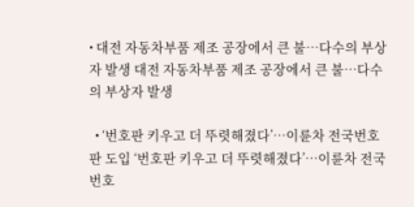• 대전 자동차부품 제조 공장에서 큰 불…다수의 부상자 발생 대전 자동차부품 제조 공장에서 큰 불…다수의 부상자 발생

  • ‘번호판 키우고 더 뚜렷해졌다’…이륜차 전국번호판 도입 ‘번호판 키우고 더 뚜렷해졌다’…이륜차 전국번호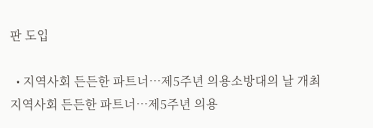판 도입

  • 지역사회 든든한 파트너…제5주년 의용소방대의 날 개최 지역사회 든든한 파트너…제5주년 의용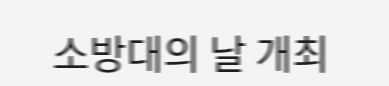소방대의 날 개최